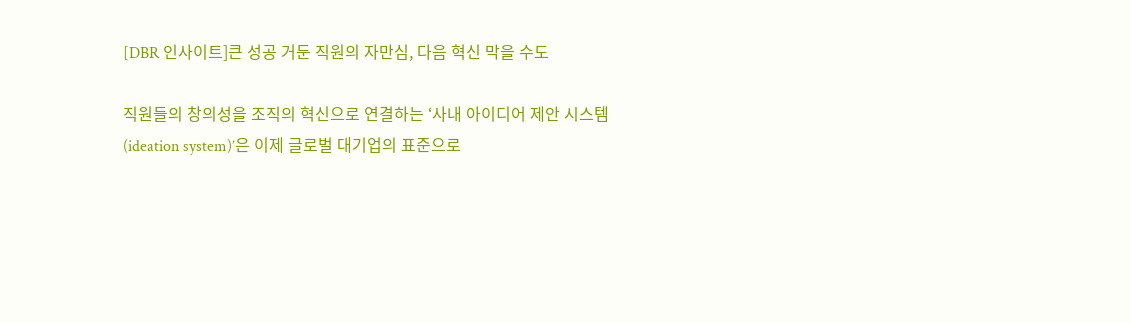[DBR 인사이트]큰 성공 거둔 직원의 자만심, 다음 혁신 막을 수도

직원들의 창의성을 조직의 혁신으로 연결하는 ‘사내 아이디어 제안 시스템(ideation system)’은 이제 글로벌 대기업의 표준으로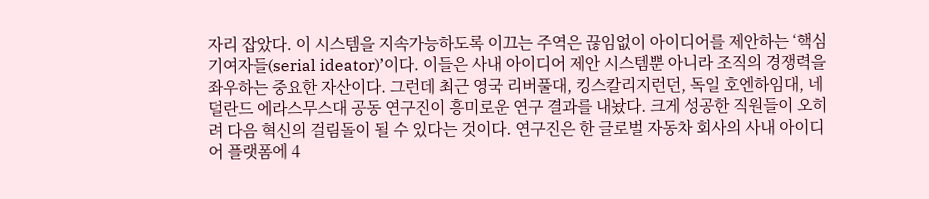자리 잡았다. 이 시스템을 지속가능하도록 이끄는 주역은 끊임없이 아이디어를 제안하는 ‘핵심 기여자들(serial ideator)’이다. 이들은 사내 아이디어 제안 시스템뿐 아니라 조직의 경쟁력을 좌우하는 중요한 자산이다. 그런데 최근 영국 리버풀대, 킹스칼리지런던, 독일 호엔하임대, 네덜란드 에라스무스대 공동 연구진이 흥미로운 연구 결과를 내놨다. 크게 성공한 직원들이 오히려 다음 혁신의 걸림돌이 될 수 있다는 것이다. 연구진은 한 글로벌 자동차 회사의 사내 아이디어 플랫폼에 4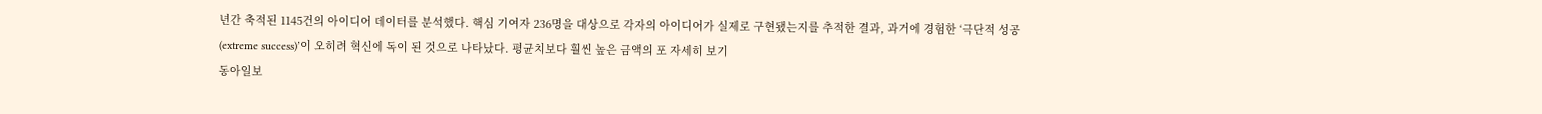년간 축적된 1145건의 아이디어 데이터를 분석했다. 핵심 기여자 236명을 대상으로 각자의 아이디어가 실제로 구현됐는지를 추적한 결과, 과거에 경험한 ‘극단적 성공(extreme success)’이 오히려 혁신에 독이 된 것으로 나타났다. 평균치보다 훨씬 높은 금액의 포 자세히 보기
동아일보